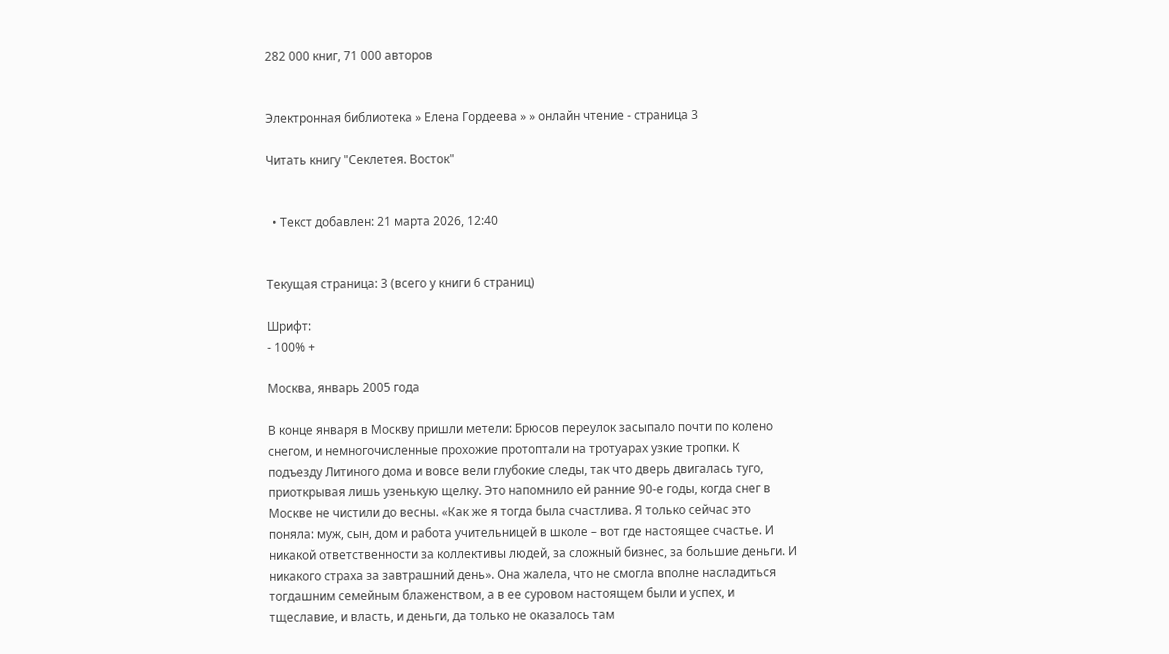282 000 книг, 71 000 авторов


Электронная библиотека » Елена Гордеева » » онлайн чтение - страница 3

Читать книгу "Секлетея. Восток"


  • Текст добавлен: 21 марта 2026, 12:40


Текущая страница: 3 (всего у книги 6 страниц)

Шрифт:
- 100% +

Москва, январь 2005 года

В конце января в Москву пришли метели: Брюсов переулок засыпало почти по колено снегом, и немногочисленные прохожие протоптали на тротуарах узкие тропки. К подъезду Литиного дома и вовсе вели глубокие следы, так что дверь двигалась туго, приоткрывая лишь узенькую щелку. Это напомнило ей ранние 90-е годы, когда снег в Москве не чистили до весны. «Как же я тогда была счастлива. Я только сейчас это поняла: муж, сын, дом и работа учительницей в школе – вот где настоящее счастье. И никакой ответственности за коллективы людей, за сложный бизнес, за большие деньги. И никакого страха за завтрашний день». Она жалела, что не смогла вполне насладиться тогдашним семейным блаженством, а в ее суровом настоящем были и успех, и тщеславие, и власть, и деньги, да только не оказалось там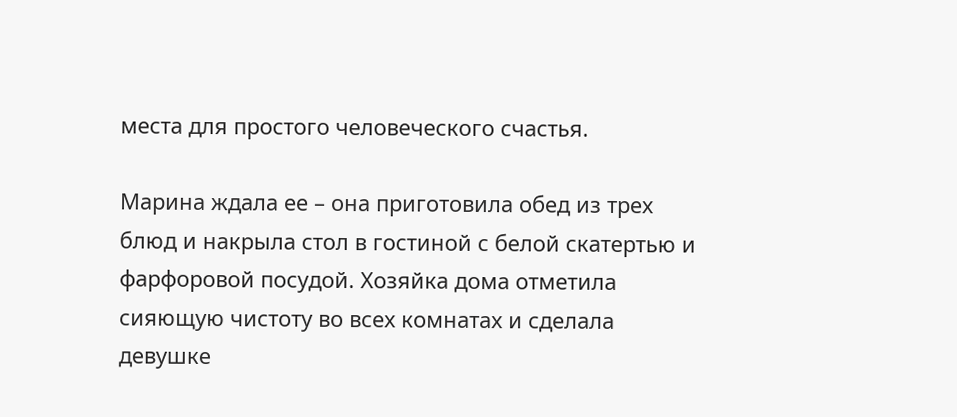места для простого человеческого счастья.

Марина ждала ее – она приготовила обед из трех блюд и накрыла стол в гостиной с белой скатертью и фарфоровой посудой. Хозяйка дома отметила сияющую чистоту во всех комнатах и сделала девушке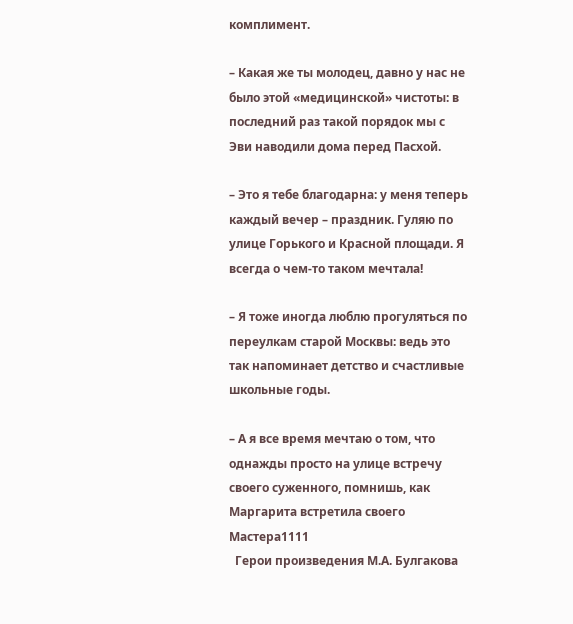комплимент.

– Какая же ты молодец, давно у нас не было этой «медицинской» чистоты: в последний раз такой порядок мы с Эви наводили дома перед Пасхой.

– Это я тебе благодарна: у меня теперь каждый вечер – праздник. Гуляю по улице Горького и Красной площади. Я всегда о чем-то таком мечтала!

– Я тоже иногда люблю прогуляться по переулкам старой Москвы: ведь это так напоминает детство и счастливые школьные годы.

– А я все время мечтаю о том, что однажды просто на улице встречу своего суженного, помнишь, как Маргарита встретила своего Мастера1111
  Герои произведения М.А. Булгакова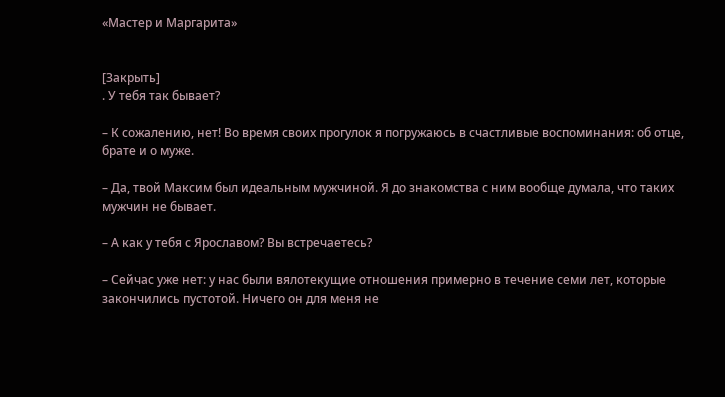«Мастер и Маргарита»


[Закрыть]
. У тебя так бывает?

– К сожалению, нет! Во время своих прогулок я погружаюсь в счастливые воспоминания: об отце, брате и о муже.

– Да, твой Максим был идеальным мужчиной. Я до знакомства с ним вообще думала, что таких мужчин не бывает.

– А как у тебя с Ярославом? Вы встречаетесь?

– Сейчас уже нет: у нас были вялотекущие отношения примерно в течение семи лет, которые закончились пустотой. Ничего он для меня не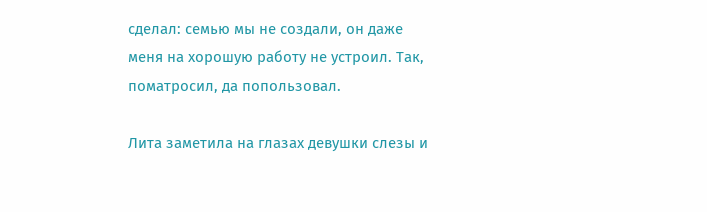сделал: семью мы не создали, он даже меня на хорошую работу не устроил. Так, поматросил, да попользовал.

Лита заметила на глазах девушки слезы и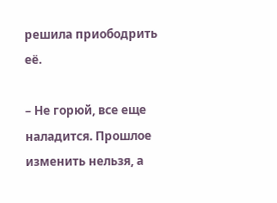решила приободрить её.

– Не горюй, все еще наладится. Прошлое изменить нельзя, а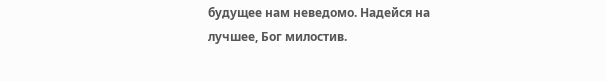будущее нам неведомо. Надейся на лучшее, Бог милостив.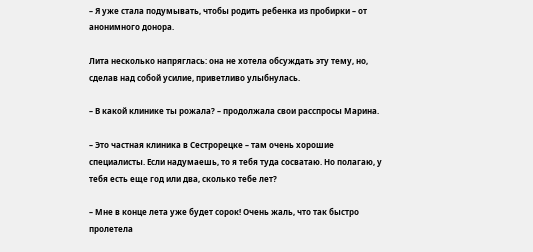– Я уже стала подумывать, чтобы родить ребенка из пробирки – от анонимного донора.

Лита несколько напряглась: она не хотела обсуждать эту тему, но, сделав над собой усилие, приветливо улыбнулась.

– В какой клинике ты рожала? – продолжала свои расспросы Марина.

– Это частная клиника в Сестрорецке – там очень хорошие специалисты. Если надумаешь, то я тебя туда сосватаю. Но полагаю, у тебя есть еще год или два, сколько тебе лет?

– Мне в конце лета уже будет сорок! Очень жаль, что так быстро пролетела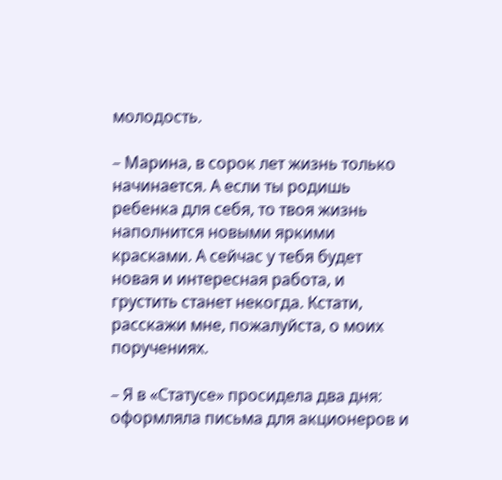молодость.

– Марина, в сорок лет жизнь только начинается. А если ты родишь ребенка для себя, то твоя жизнь наполнится новыми яркими красками. А сейчас у тебя будет новая и интересная работа, и грустить станет некогда. Кстати, расскажи мне, пожалуйста, о моих поручениях.

– Я в «Статусе» просидела два дня: оформляла письма для акционеров и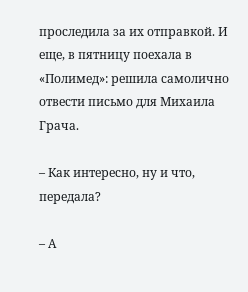проследила за их отправкой. И еще, в пятницу поехала в «Полимед»: решила самолично отвести письмо для Михаила Грача.

– Как интересно, ну и что, передала?

– А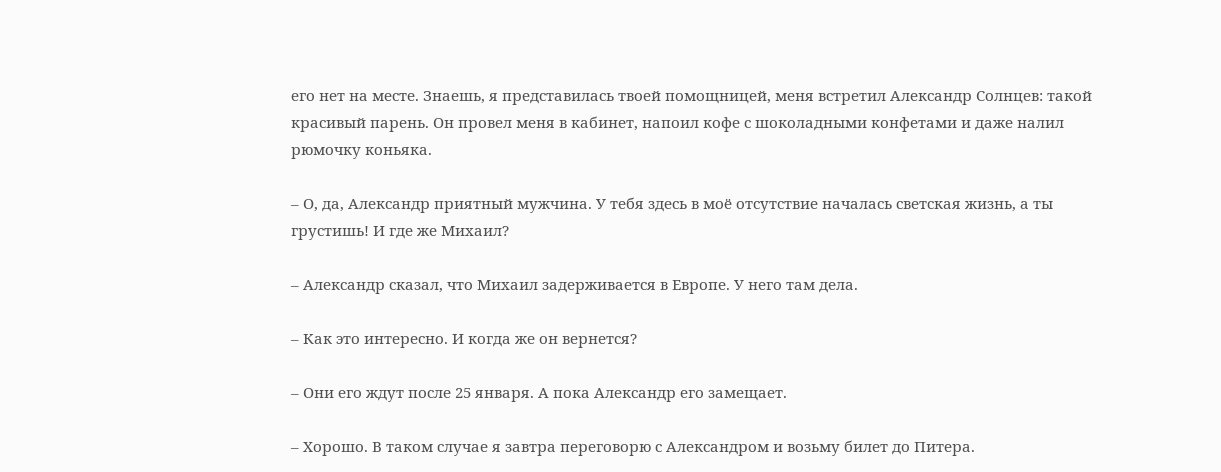его нет на месте. Знаешь, я представилась твоей помощницей, меня встретил Александр Солнцев: такой красивый парень. Он провел меня в кабинет, напоил кофе с шоколадными конфетами и даже налил рюмочку коньяка.

– О, да, Александр приятный мужчина. У тебя здесь в моё отсутствие началась светская жизнь, а ты грустишь! И где же Михаил?

– Александр сказал, что Михаил задерживается в Европе. У него там дела.

– Как это интересно. И когда же он вернется?

– Они его ждут после 25 января. А пока Александр его замещает.

– Хорошо. В таком случае я завтра переговорю с Александром и возьму билет до Питера.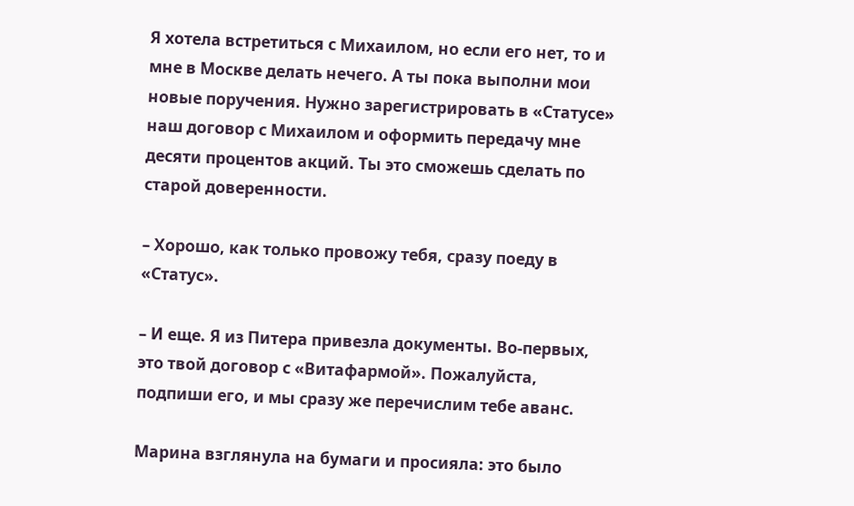Я хотела встретиться с Михаилом, но если его нет, то и мне в Москве делать нечего. А ты пока выполни мои новые поручения. Нужно зарегистрировать в «Статусе» наш договор с Михаилом и оформить передачу мне десяти процентов акций. Ты это сможешь сделать по старой доверенности.

– Хорошо, как только провожу тебя, сразу поеду в «Статус».

– И еще. Я из Питера привезла документы. Во-первых, это твой договор с «Витафармой». Пожалуйста, подпиши его, и мы сразу же перечислим тебе аванс.

Марина взглянула на бумаги и просияла: это было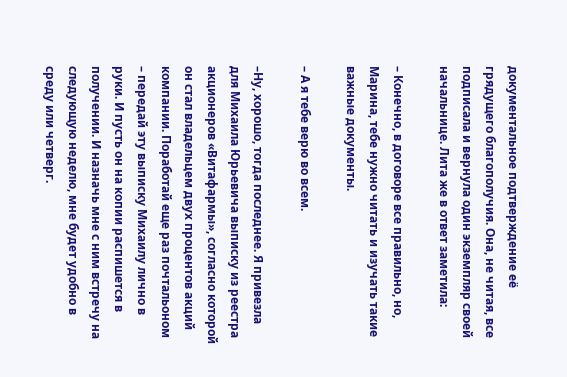документальное подтверждение её грядущего благополучия. Она, не читая, все подписала и вернула один экземпляр своей начальнице. Лита же в ответ заметила:

– Конечно, в договоре все правильно, но, Марина, тебе нужно читать и изучать такие важные документы.

– А я тебе верю во всем.

–Ну, хорошо, тогда последнее. Я привезла для Михаила Юрьевича выписку из реестра акционеров «Витафармы», согласно которой он стал владельцем двух процентов акций компании. Поработай еще раз почтальоном – передай эту выписку Михаилу лично в руки. И пусть он на копии распишется в получении. И назначь мне с ним встречу на следующую неделю, мне будет удобно в среду или четверг.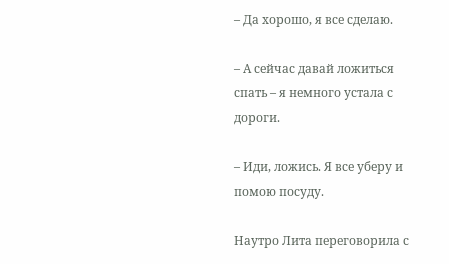– Да хорошо, я все сделаю.

– А сейчас давай ложиться спать – я немного устала с дороги.

– Иди, ложись. Я все уберу и помою посуду.

Наутро Лита переговорила с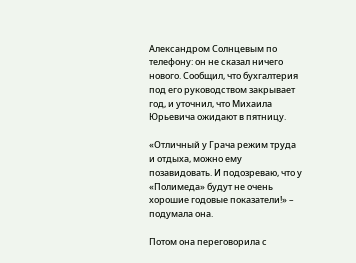Александром Солнцевым по телефону: он не сказал ничего нового. Сообщил, что бухгалтерия под его руководством закрывает год, и уточнил, что Михаила Юрьевича ожидают в пятницу.

«Отличный у Грача режим труда и отдыха, можно ему позавидовать. И подозреваю, что у «Полимеда» будут не очень хорошие годовые показатели!» – подумала она.

Потом она переговорила с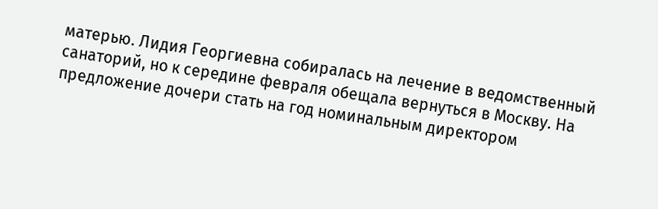матерью. Лидия Георгиевна собиралась на лечение в ведомственный санаторий, но к середине февраля обещала вернуться в Москву. На предложение дочери стать на год номинальным директором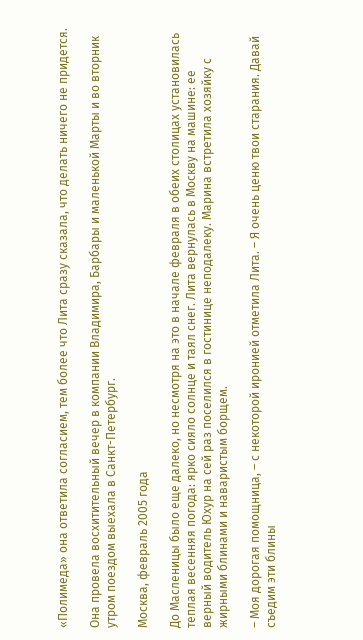«Полимеда» она ответила согласием, тем более что Лита сразу сказала, что делать ничего не придется.

Она провела восхитительный вечер в компании Владимира, Барбары и маленькой Марты и во вторник утром поездом выехала в Санкт-Петербург.

Москва, февраль 2005 года

До Масленицы было еще далеко, но несмотря на это в начале февраля в обеих столицах установилась теплая весенняя погода: ярко сияло солнце и таял снег. Лита вернулась в Москву на машине: ее верный водитель Юхур на сей раз поселился в гостинице неподалеку. Марина встретила хозяйку с жирными блинами и наваристым борщем.

– Моя дорогая помощница, – с некоторой иронией отметила Лита. – Я очень ценю твои старания. Давай съедим эти блины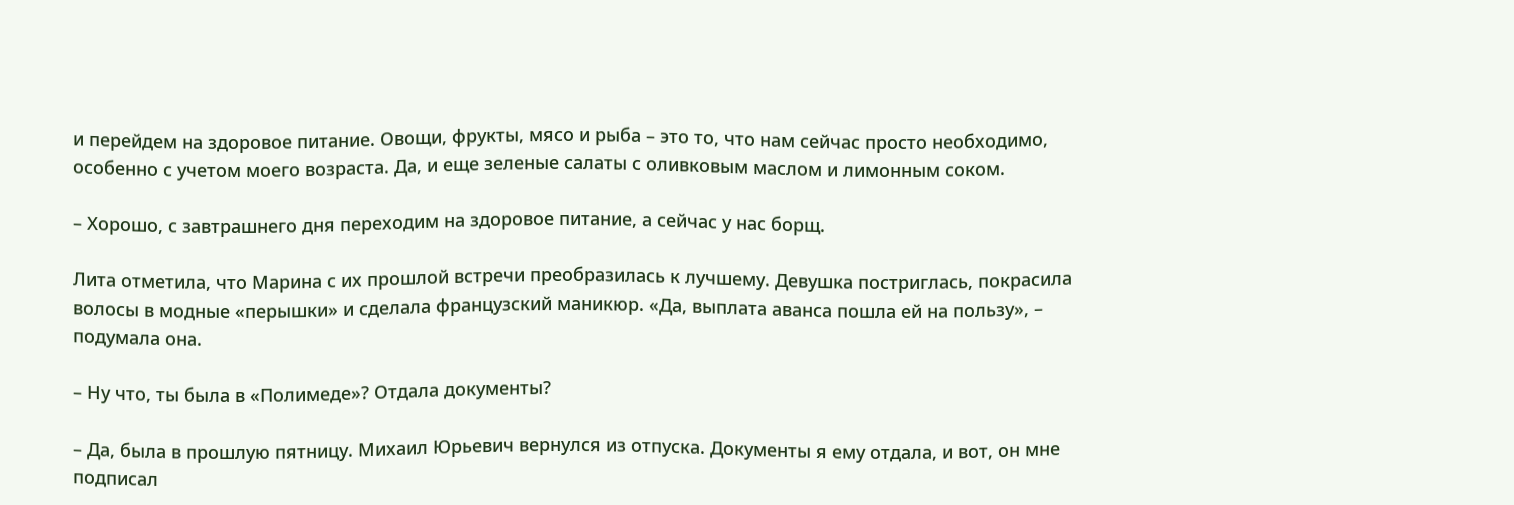и перейдем на здоровое питание. Овощи, фрукты, мясо и рыба – это то, что нам сейчас просто необходимо, особенно с учетом моего возраста. Да, и еще зеленые салаты с оливковым маслом и лимонным соком.

– Хорошо, с завтрашнего дня переходим на здоровое питание, а сейчас у нас борщ.

Лита отметила, что Марина с их прошлой встречи преобразилась к лучшему. Девушка постриглась, покрасила волосы в модные «перышки» и сделала французский маникюр. «Да, выплата аванса пошла ей на пользу», – подумала она.

– Ну что, ты была в «Полимеде»? Отдала документы?

– Да, была в прошлую пятницу. Михаил Юрьевич вернулся из отпуска. Документы я ему отдала, и вот, он мне подписал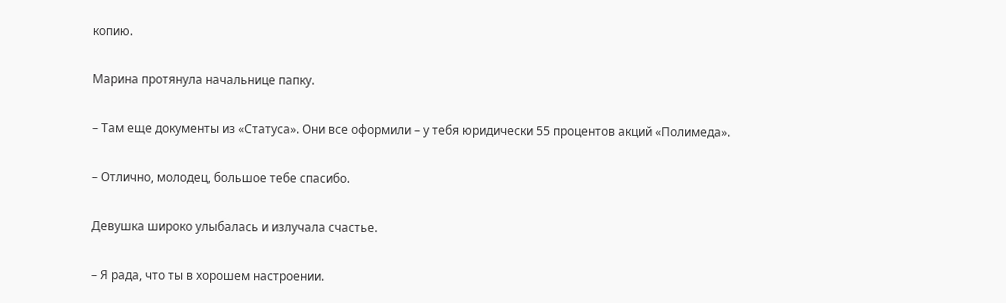копию.

Марина протянула начальнице папку.

– Там еще документы из «Статуса». Они все оформили – у тебя юридически 55 процентов акций «Полимеда».

– Отлично, молодец, большое тебе спасибо.

Девушка широко улыбалась и излучала счастье.

– Я рада, что ты в хорошем настроении.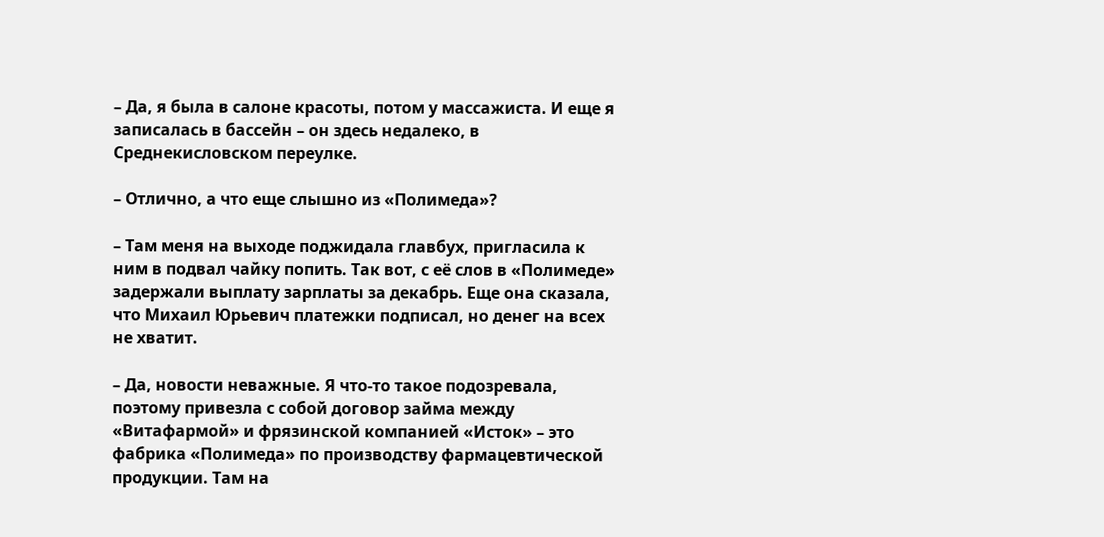– Да, я была в салоне красоты, потом у массажиста. И еще я записалась в бассейн – он здесь недалеко, в Среднекисловском переулке.

– Отлично, а что еще слышно из «Полимеда»?

– Там меня на выходе поджидала главбух, пригласила к ним в подвал чайку попить. Так вот, с её слов в «Полимеде» задержали выплату зарплаты за декабрь. Еще она сказала, что Михаил Юрьевич платежки подписал, но денег на всех не хватит.

– Да, новости неважные. Я что-то такое подозревала, поэтому привезла с собой договор займа между «Витафармой» и фрязинской компанией «Исток» – это фабрика «Полимеда» по производству фармацевтической продукции. Там на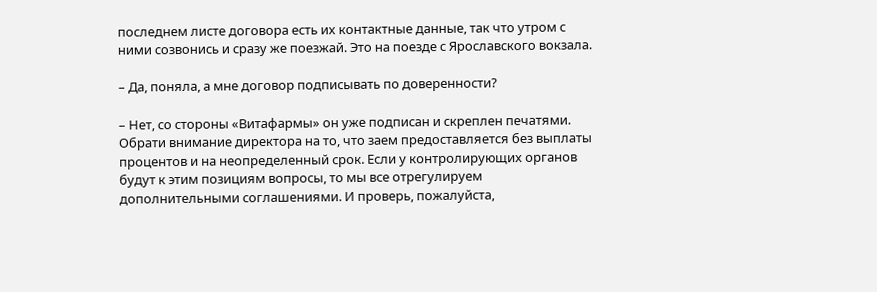последнем листе договора есть их контактные данные, так что утром с ними созвонись и сразу же поезжай. Это на поезде с Ярославского вокзала.

– Да, поняла, а мне договор подписывать по доверенности?

– Нет, со стороны «Витафармы» он уже подписан и скреплен печатями. Обрати внимание директора на то, что заем предоставляется без выплаты процентов и на неопределенный срок. Если у контролирующих органов будут к этим позициям вопросы, то мы все отрегулируем дополнительными соглашениями. И проверь, пожалуйста,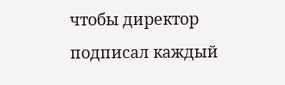чтобы директор подписал каждый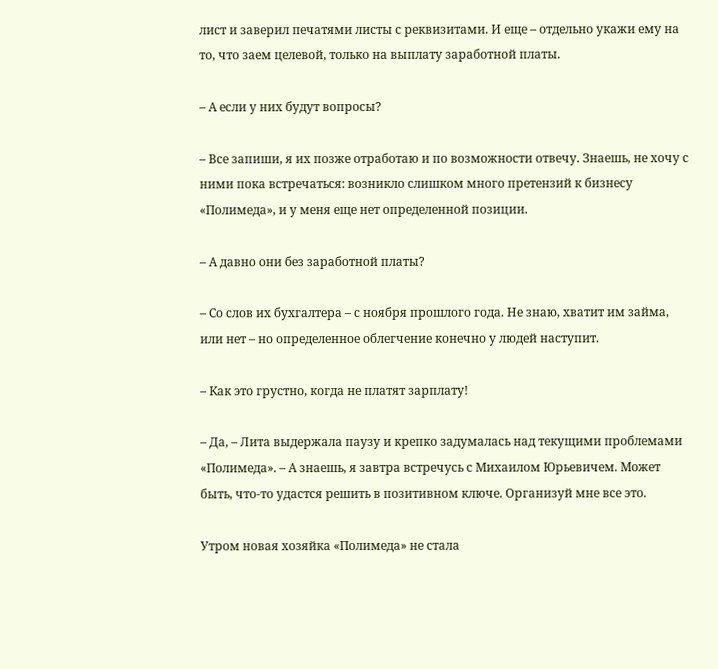лист и заверил печатями листы с реквизитами. И еще – отдельно укажи ему на то, что заем целевой, только на выплату заработной платы.

– А если у них будут вопросы?

– Все запиши, я их позже отработаю и по возможности отвечу. Знаешь, не хочу с ними пока встречаться: возникло слишком много претензий к бизнесу «Полимеда», и у меня еще нет определенной позиции.

– А давно они без заработной платы?

– Со слов их бухгалтера – с ноября прошлого года. Не знаю, хватит им займа, или нет – но определенное облегчение конечно у людей наступит.

– Как это грустно, когда не платят зарплату!

– Да, – Лита выдержала паузу и крепко задумалась над текущими проблемами «Полимеда». – А знаешь, я завтра встречусь с Михаилом Юрьевичем. Может быть, что-то удастся решить в позитивном ключе. Организуй мне все это.

Утром новая хозяйка «Полимеда» не стала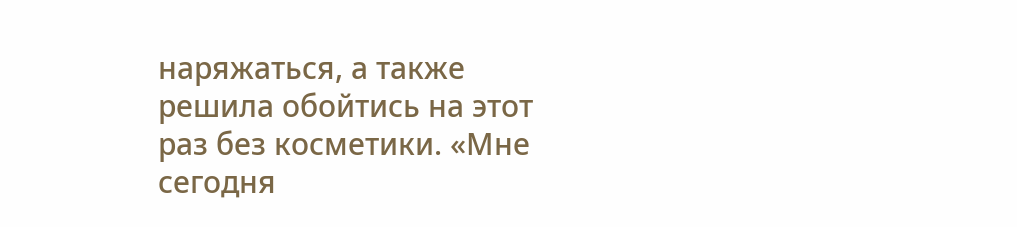наряжаться, а также решила обойтись на этот раз без косметики. «Мне сегодня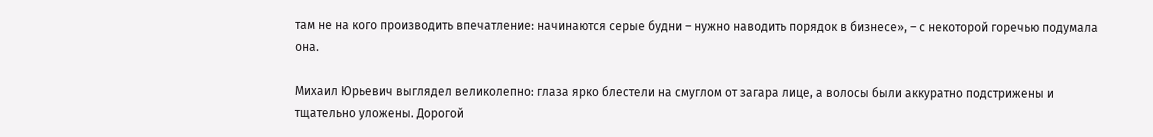там не на кого производить впечатление: начинаются серые будни – нужно наводить порядок в бизнесе», – с некоторой горечью подумала она.

Михаил Юрьевич выглядел великолепно: глаза ярко блестели на смуглом от загара лице, а волосы были аккуратно подстрижены и тщательно уложены. Дорогой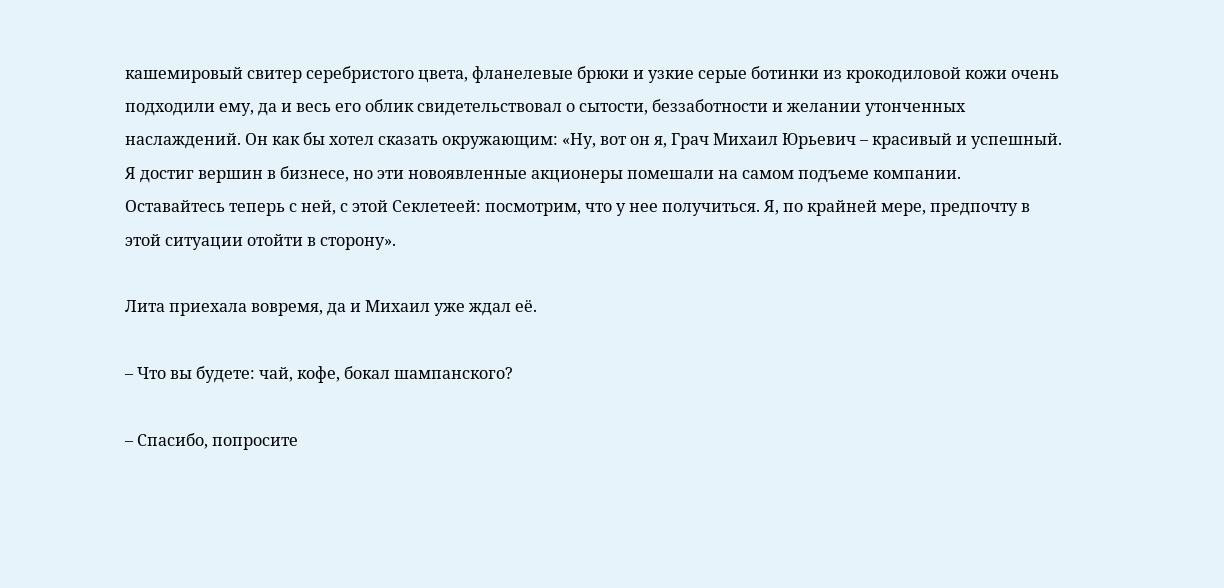кашемировый свитер серебристого цвета, фланелевые брюки и узкие серые ботинки из крокодиловой кожи очень подходили ему, да и весь его облик свидетельствовал о сытости, беззаботности и желании утонченных наслаждений. Он как бы хотел сказать окружающим: «Ну, вот он я, Грач Михаил Юрьевич – красивый и успешный. Я достиг вершин в бизнесе, но эти новоявленные акционеры помешали на самом подъеме компании. Оставайтесь теперь с ней, с этой Секлетеей: посмотрим, что у нее получиться. Я, по крайней мере, предпочту в этой ситуации отойти в сторону».

Лита приехала вовремя, да и Михаил уже ждал её.

– Что вы будете: чай, кофе, бокал шампанского?

– Спасибо, попросите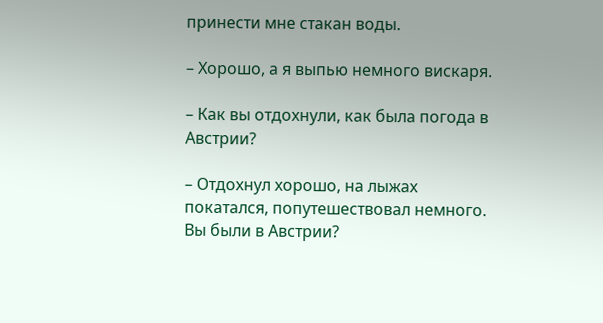принести мне стакан воды.

– Хорошо, а я выпью немного вискаря.

– Как вы отдохнули, как была погода в Австрии?

– Отдохнул хорошо, на лыжах покатался, попутешествовал немного. Вы были в Австрии?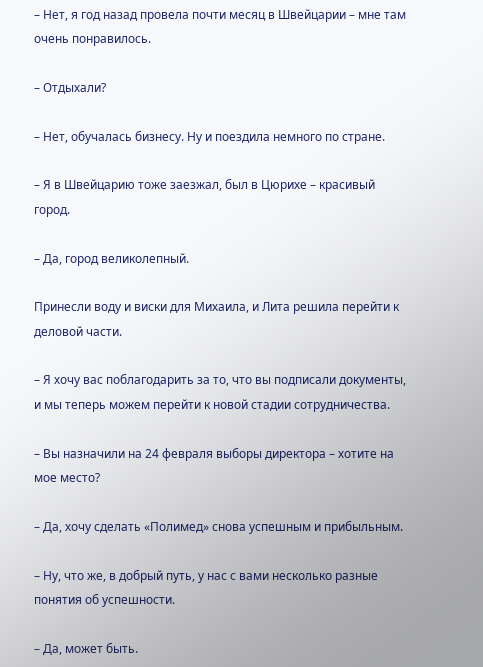– Нет, я год назад провела почти месяц в Швейцарии – мне там очень понравилось.

– Отдыхали?

– Нет, обучалась бизнесу. Ну и поездила немного по стране.

– Я в Швейцарию тоже заезжал, был в Цюрихе – красивый город.

– Да, город великолепный.

Принесли воду и виски для Михаила, и Лита решила перейти к деловой части.

– Я хочу вас поблагодарить за то, что вы подписали документы, и мы теперь можем перейти к новой стадии сотрудничества.

– Вы назначили на 24 февраля выборы директора – хотите на мое место?

– Да, хочу сделать «Полимед» снова успешным и прибыльным.

– Ну, что же, в добрый путь, у нас с вами несколько разные понятия об успешности.

– Да, может быть.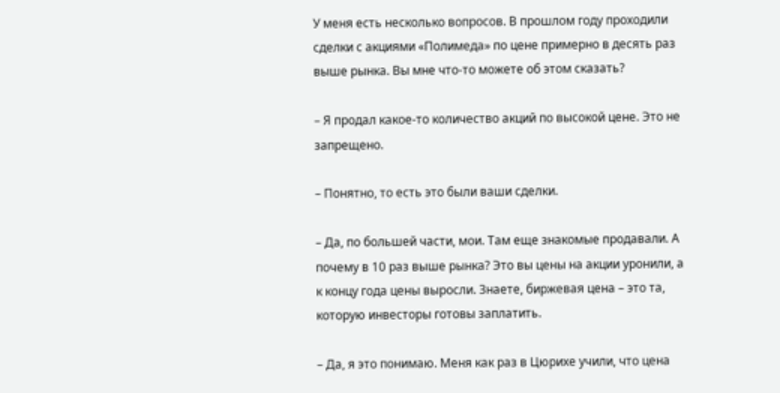У меня есть несколько вопросов. В прошлом году проходили сделки с акциями «Полимеда» по цене примерно в десять раз выше рынка. Вы мне что-то можете об этом сказать?

– Я продал какое-то количество акций по высокой цене. Это не запрещено.

– Понятно, то есть это были ваши сделки.

– Да, по большей части, мои. Там еще знакомые продавали. А почему в 10 раз выше рынка? Это вы цены на акции уронили, а к концу года цены выросли. Знаете, биржевая цена – это та, которую инвесторы готовы заплатить.

– Да, я это понимаю. Меня как раз в Цюрихе учили, что цена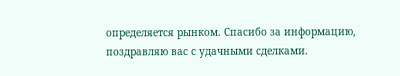определяется рынком. Спасибо за информацию, поздравляю вас с удачными сделками.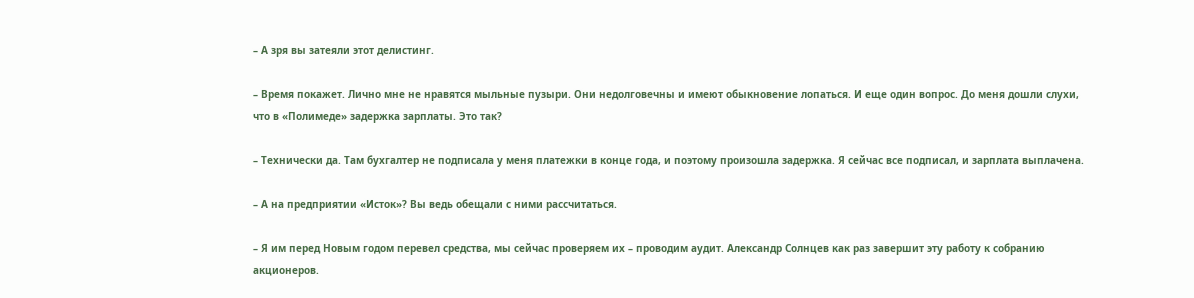– А зря вы затеяли этот делистинг.

– Время покажет. Лично мне не нравятся мыльные пузыри. Они недолговечны и имеют обыкновение лопаться. И еще один вопрос. До меня дошли слухи, что в «Полимеде» задержка зарплаты. Это так?

– Технически да. Там бухгалтер не подписала у меня платежки в конце года, и поэтому произошла задержка. Я сейчас все подписал, и зарплата выплачена.

– А на предприятии «Исток»? Вы ведь обещали с ними рассчитаться.

– Я им перед Новым годом перевел средства, мы сейчас проверяем их – проводим аудит. Александр Солнцев как раз завершит эту работу к собранию акционеров.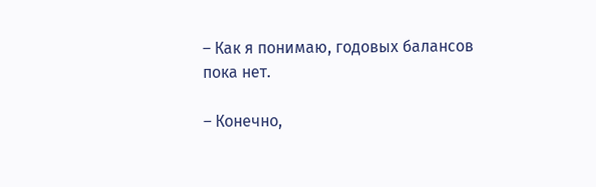– Как я понимаю, годовых балансов пока нет.

– Конечно,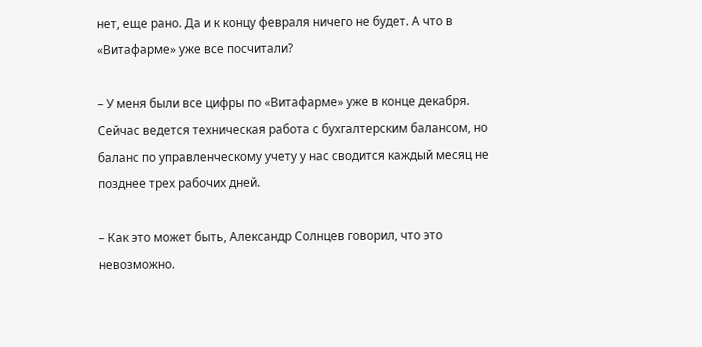нет, еще рано. Да и к концу февраля ничего не будет. А что в «Витафарме» уже все посчитали?

– У меня были все цифры по «Витафарме» уже в конце декабря. Сейчас ведется техническая работа с бухгалтерским балансом, но баланс по управленческому учету у нас сводится каждый месяц не позднее трех рабочих дней.

– Как это может быть, Александр Солнцев говорил, что это невозможно.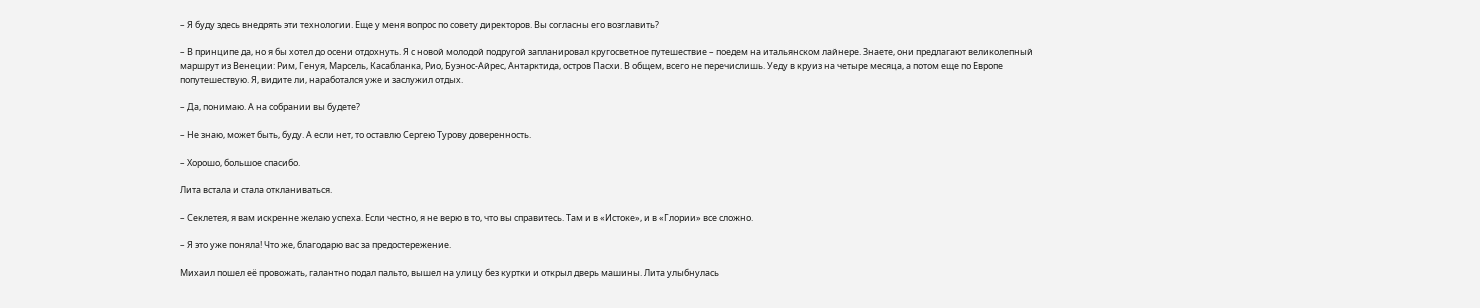– Я буду здесь внедрять эти технологии. Еще у меня вопрос по совету директоров. Вы согласны его возглавить?

– В принципе да, но я бы хотел до осени отдохнуть. Я с новой молодой подругой запланировал кругосветное путешествие – поедем на итальянском лайнере. Знаете, они предлагают великолепный маршрут из Венеции: Рим, Генуя, Марсель, Касабланка, Рио, Буэнос-Айрес, Антарктида, остров Пасхи. В общем, всего не перечислишь. Уеду в круиз на четыре месяца, а потом еще по Европе попутешествую. Я, видите ли, наработался уже и заслужил отдых.

– Да, понимаю. А на собрании вы будете?

– Не знаю, может быть, буду. А если нет, то оставлю Сергею Турову доверенность.

– Хорошо, большое спасибо.

Лита встала и стала откланиваться.

– Секлетея, я вам искренне желаю успеха. Если честно, я не верю в то, что вы справитесь. Там и в «Истоке», и в «Глории» все сложно.

– Я это уже поняла! Что же, благодарю вас за предостережение.

Михаил пошел её провожать, галантно подал пальто, вышел на улицу без куртки и открыл дверь машины. Лита улыбнулась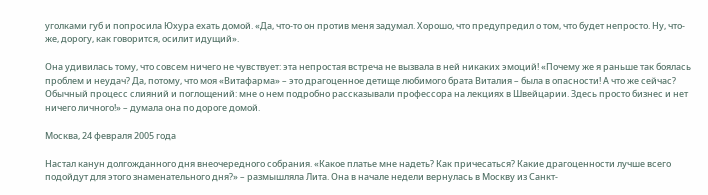уголками губ и попросила Юхура ехать домой. «Да, что-то он против меня задумал. Хорошо, что предупредил о том, что будет непросто. Ну, что-же, дорогу, как говорится, осилит идущий».

Она удивилась тому, что совсем ничего не чувствует: эта непростая встреча не вызвала в ней никаких эмоций! «Почему же я раньше так боялась проблем и неудач? Да, потому, что моя «Витафарма» – это драгоценное детище любимого брата Виталия – была в опасности! А что же сейчас? Обычный процесс слияний и поглощений: мне о нем подробно рассказывали профессора на лекциях в Швейцарии. Здесь просто бизнес и нет ничего личного!» – думала она по дороге домой.

Москва, 24 февраля 2005 года

Настал канун долгожданного дня внеочередного собрания. «Какое платье мне надеть? Как причесаться? Какие драгоценности лучше всего подойдут для этого знаменательного дня?» – размышляла Лита. Она в начале недели вернулась в Москву из Санкт-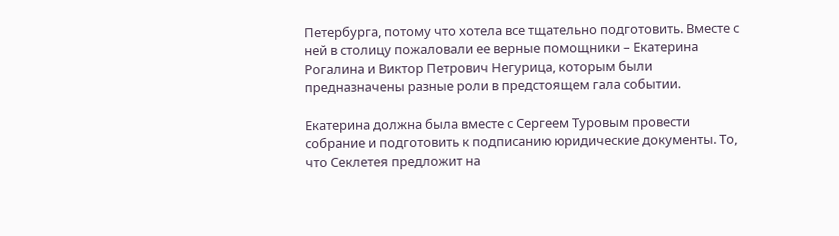Петербурга, потому что хотела все тщательно подготовить. Вместе с ней в столицу пожаловали ее верные помощники – Екатерина Рогалина и Виктор Петрович Негурица, которым были предназначены разные роли в предстоящем гала событии.

Екатерина должна была вместе с Сергеем Туровым провести собрание и подготовить к подписанию юридические документы. То, что Секлетея предложит на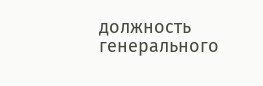должность генерального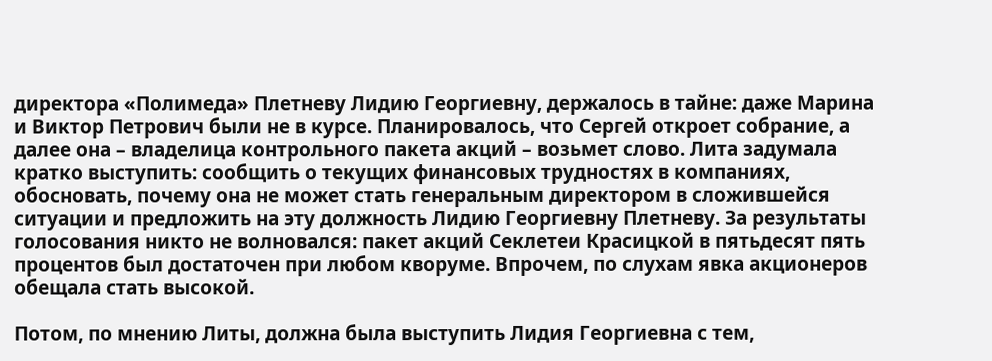директора «Полимеда» Плетневу Лидию Георгиевну, держалось в тайне: даже Марина и Виктор Петрович были не в курсе. Планировалось, что Сергей откроет собрание, а далее она – владелица контрольного пакета акций – возьмет слово. Лита задумала кратко выступить: сообщить о текущих финансовых трудностях в компаниях, обосновать, почему она не может стать генеральным директором в сложившейся ситуации и предложить на эту должность Лидию Георгиевну Плетневу. За результаты голосования никто не волновался: пакет акций Секлетеи Красицкой в пятьдесят пять процентов был достаточен при любом кворуме. Впрочем, по слухам явка акционеров обещала стать высокой.

Потом, по мнению Литы, должна была выступить Лидия Георгиевна с тем,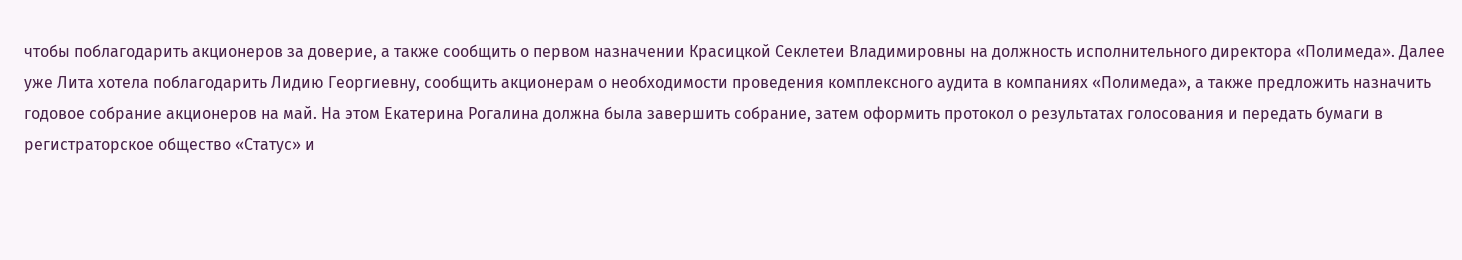чтобы поблагодарить акционеров за доверие, а также сообщить о первом назначении Красицкой Секлетеи Владимировны на должность исполнительного директора «Полимеда». Далее уже Лита хотела поблагодарить Лидию Георгиевну, сообщить акционерам о необходимости проведения комплексного аудита в компаниях «Полимеда», а также предложить назначить годовое собрание акционеров на май. На этом Екатерина Рогалина должна была завершить собрание, затем оформить протокол о результатах голосования и передать бумаги в регистраторское общество «Статус» и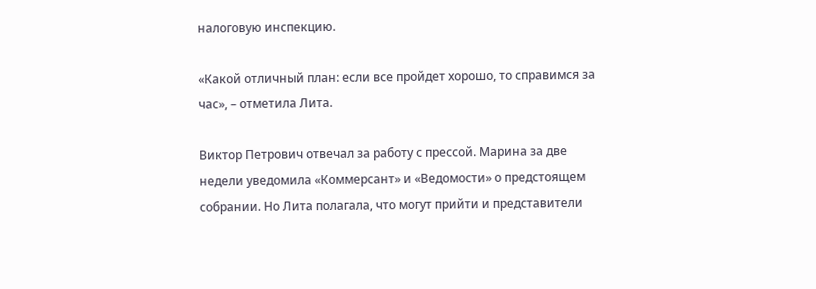налоговую инспекцию.

«Какой отличный план: если все пройдет хорошо, то справимся за час», – отметила Лита.

Виктор Петрович отвечал за работу с прессой. Марина за две недели уведомила «Коммерсант» и «Ведомости» о предстоящем собрании. Но Лита полагала, что могут прийти и представители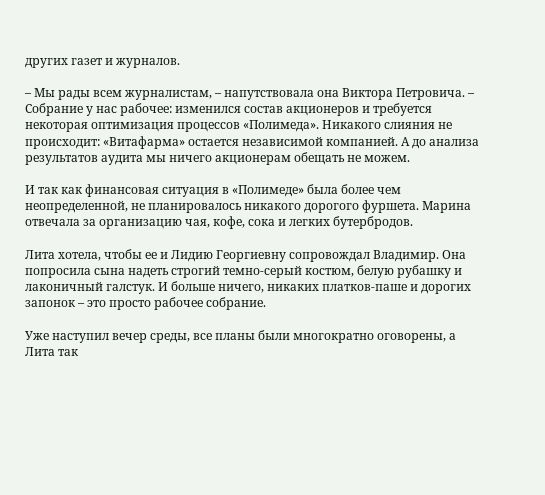других газет и журналов.

– Мы рады всем журналистам, – напутствовала она Виктора Петровича. – Собрание у нас рабочее: изменился состав акционеров и требуется некоторая оптимизация процессов «Полимеда». Никакого слияния не происходит: «Витафарма» остается независимой компанией. А до анализа результатов аудита мы ничего акционерам обещать не можем.

И так как финансовая ситуация в «Полимеде» была более чем неопределенной, не планировалось никакого дорогого фуршета. Марина отвечала за организацию чая, кофе, сока и легких бутербродов.

Лита хотела, чтобы ее и Лидию Георгиевну сопровождал Владимир. Она попросила сына надеть строгий темно-серый костюм, белую рубашку и лаконичный галстук. И больше ничего, никаких платков-паше и дорогих запонок – это просто рабочее собрание.

Уже наступил вечер среды, все планы были многократно оговорены, а Лита так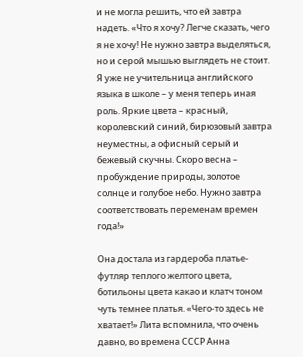и не могла решить, что ей завтра надеть. «Что я хочу? Легче сказать, чего я не хочу! Не нужно завтра выделяться, но и серой мышью выглядеть не стоит. Я уже не учительница английского языка в школе – у меня теперь иная роль. Яркие цвета – красный, королевский синий, бирюзовый завтра неуместны, а офисный серый и бежевый скучны. Скоро весна – пробуждение природы, золотое солнце и голубое небо. Нужно завтра соответствовать переменам времен года!»

Она достала из гардероба платье-футляр теплого желтого цвета, ботильоны цвета какао и клатч тоном чуть темнее платья. «Чего-то здесь не хватает!» Лита вспомнила, что очень давно, во времена СССР Анна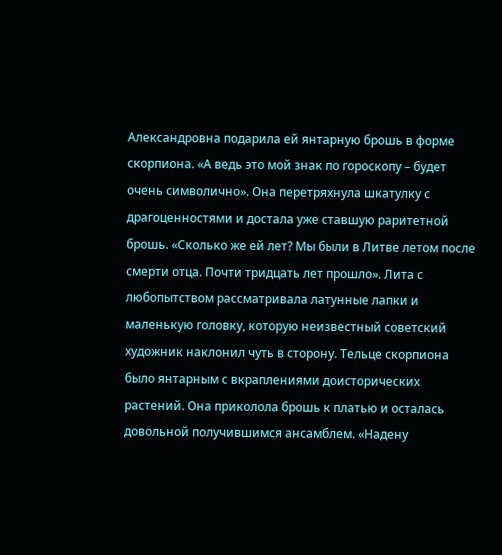Александровна подарила ей янтарную брошь в форме скорпиона. «А ведь это мой знак по гороскопу – будет очень символично». Она перетряхнула шкатулку с драгоценностями и достала уже ставшую раритетной брошь. «Сколько же ей лет? Мы были в Литве летом после смерти отца. Почти тридцать лет прошло». Лита с любопытством рассматривала латунные лапки и маленькую головку, которую неизвестный советский художник наклонил чуть в сторону. Тельце скорпиона было янтарным с вкраплениями доисторических растений. Она приколола брошь к платью и осталась довольной получившимся ансамблем. «Надену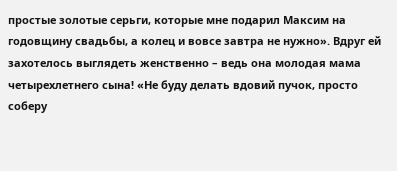простые золотые серьги, которые мне подарил Максим на годовщину свадьбы, а колец и вовсе завтра не нужно». Вдруг ей захотелось выглядеть женственно – ведь она молодая мама четырехлетнего сына! «Не буду делать вдовий пучок, просто соберу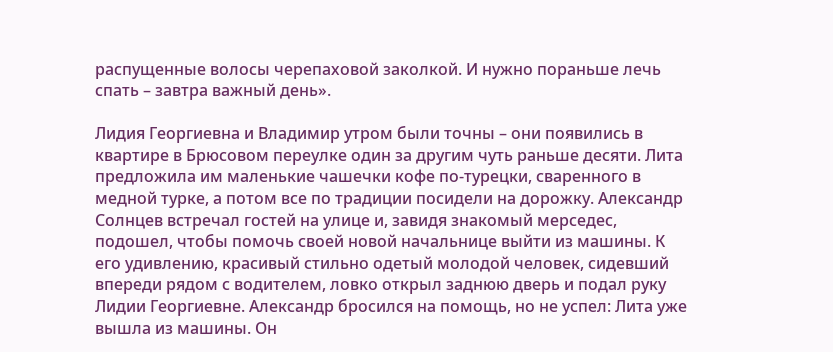распущенные волосы черепаховой заколкой. И нужно пораньше лечь спать – завтра важный день».

Лидия Георгиевна и Владимир утром были точны – они появились в квартире в Брюсовом переулке один за другим чуть раньше десяти. Лита предложила им маленькие чашечки кофе по-турецки, сваренного в медной турке, а потом все по традиции посидели на дорожку. Александр Солнцев встречал гостей на улице и, завидя знакомый мерседес, подошел, чтобы помочь своей новой начальнице выйти из машины. К его удивлению, красивый стильно одетый молодой человек, сидевший впереди рядом с водителем, ловко открыл заднюю дверь и подал руку Лидии Георгиевне. Александр бросился на помощь, но не успел: Лита уже вышла из машины. Он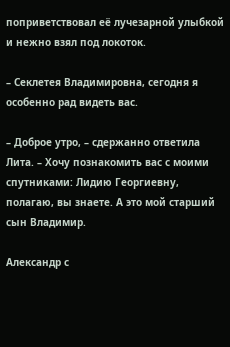поприветствовал её лучезарной улыбкой и нежно взял под локоток.

– Секлетея Владимировна, сегодня я особенно рад видеть вас.

– Доброе утро, – сдержанно ответила Лита. – Хочу познакомить вас с моими спутниками: Лидию Георгиевну, полагаю, вы знаете. А это мой старший сын Владимир.

Александр с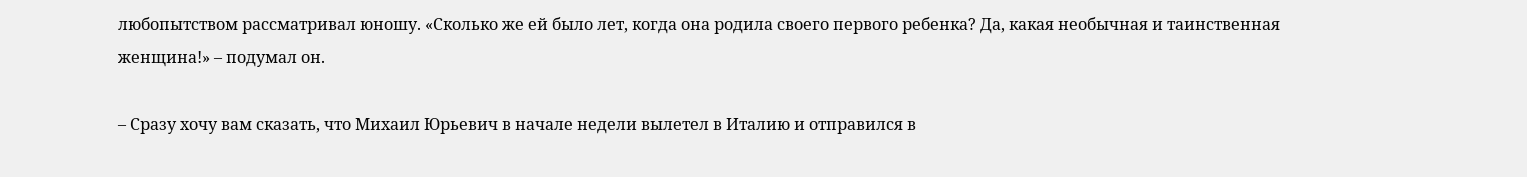любопытством рассматривал юношу. «Сколько же ей было лет, когда она родила своего первого ребенка? Да, какая необычная и таинственная женщина!» – подумал он.

– Сразу хочу вам сказать, что Михаил Юрьевич в начале недели вылетел в Италию и отправился в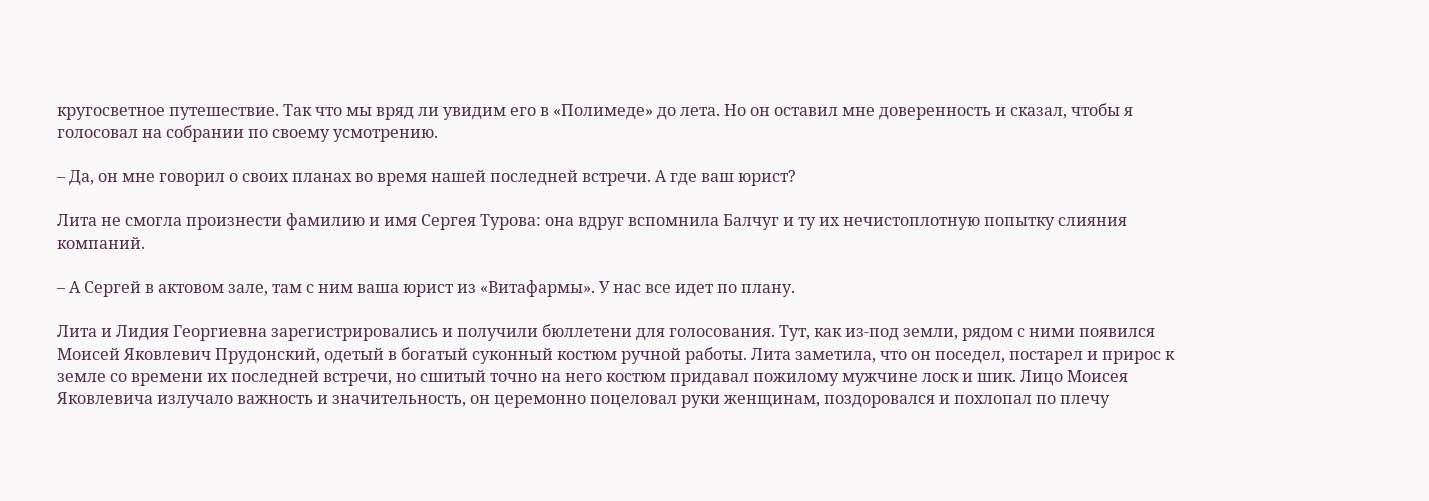кругосветное путешествие. Так что мы вряд ли увидим его в «Полимеде» до лета. Но он оставил мне доверенность и сказал, чтобы я голосовал на собрании по своему усмотрению.

– Да, он мне говорил о своих планах во время нашей последней встречи. А где ваш юрист?

Лита не смогла произнести фамилию и имя Сергея Турова: она вдруг вспомнила Балчуг и ту их нечистоплотную попытку слияния компаний.

– А Сергей в актовом зале, там с ним ваша юрист из «Витафармы». У нас все идет по плану.

Лита и Лидия Георгиевна зарегистрировались и получили бюллетени для голосования. Тут, как из-под земли, рядом с ними появился Моисей Яковлевич Прудонский, одетый в богатый суконный костюм ручной работы. Лита заметила, что он поседел, постарел и прирос к земле со времени их последней встречи, но сшитый точно на него костюм придавал пожилому мужчине лоск и шик. Лицо Моисея Яковлевича излучало важность и значительность, он церемонно поцеловал руки женщинам, поздоровался и похлопал по плечу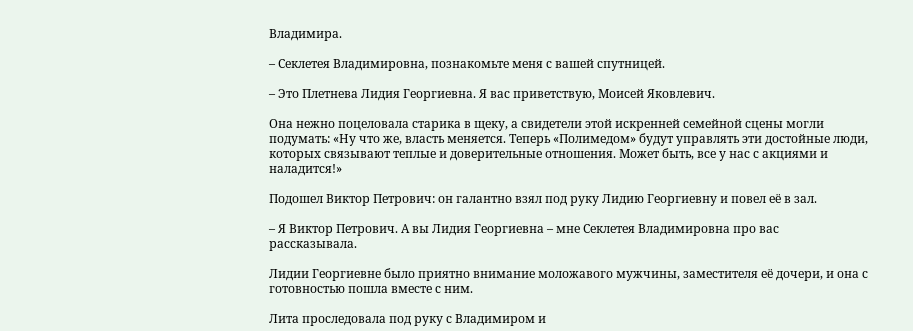Владимира.

– Секлетея Владимировна, познакомьте меня с вашей спутницей.

– Это Плетнева Лидия Георгиевна. Я вас приветствую, Моисей Яковлевич.

Она нежно поцеловала старика в щеку, а свидетели этой искренней семейной сцены могли подумать: «Ну что же, власть меняется. Теперь «Полимедом» будут управлять эти достойные люди, которых связывают теплые и доверительные отношения. Может быть, все у нас с акциями и наладится!»

Подошел Виктор Петрович: он галантно взял под руку Лидию Георгиевну и повел её в зал.

– Я Виктор Петрович. А вы Лидия Георгиевна – мне Секлетея Владимировна про вас рассказывала.

Лидии Георгиевне было приятно внимание моложавого мужчины, заместителя её дочери, и она с готовностью пошла вместе с ним.

Лита проследовала под руку с Владимиром и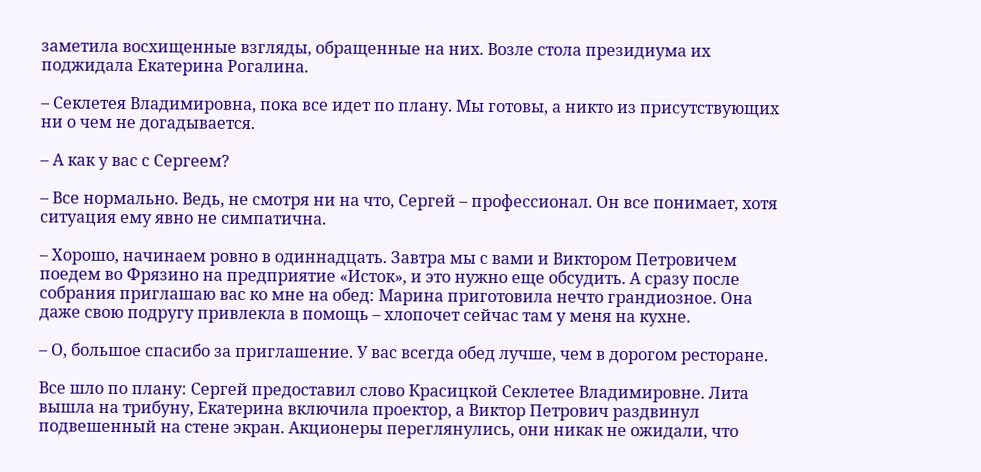заметила восхищенные взгляды, обращенные на них. Возле стола президиума их поджидала Екатерина Рогалина.

– Секлетея Владимировна, пока все идет по плану. Мы готовы, а никто из присутствующих ни о чем не догадывается.

– А как у вас с Сергеем?

– Все нормально. Ведь, не смотря ни на что, Сергей – профессионал. Он все понимает, хотя ситуация ему явно не симпатична.

– Хорошо, начинаем ровно в одиннадцать. Завтра мы с вами и Виктором Петровичем поедем во Фрязино на предприятие «Исток», и это нужно еще обсудить. А сразу после собрания приглашаю вас ко мне на обед: Марина приготовила нечто грандиозное. Она даже свою подругу привлекла в помощь – хлопочет сейчас там у меня на кухне.

– О, большое спасибо за приглашение. У вас всегда обед лучше, чем в дорогом ресторане.

Все шло по плану: Сергей предоставил слово Красицкой Секлетее Владимировне. Лита вышла на трибуну, Екатерина включила проектор, а Виктор Петрович раздвинул подвешенный на стене экран. Акционеры переглянулись, они никак не ожидали, что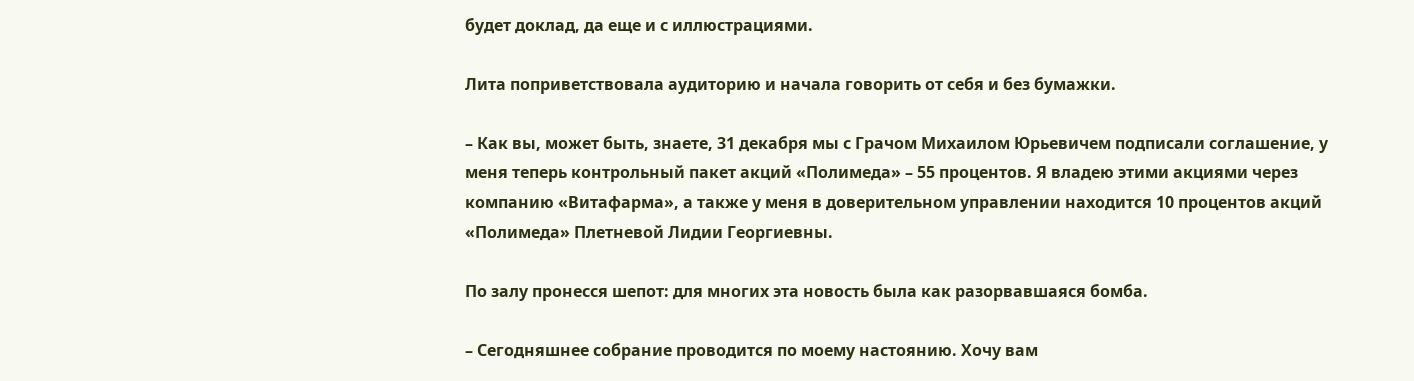будет доклад, да еще и с иллюстрациями.

Лита поприветствовала аудиторию и начала говорить от себя и без бумажки.

– Как вы, может быть, знаете, 31 декабря мы с Грачом Михаилом Юрьевичем подписали соглашение, у меня теперь контрольный пакет акций «Полимеда» – 55 процентов. Я владею этими акциями через компанию «Витафарма», а также у меня в доверительном управлении находится 10 процентов акций «Полимеда» Плетневой Лидии Георгиевны.

По залу пронесся шепот: для многих эта новость была как разорвавшаяся бомба.

– Сегодняшнее собрание проводится по моему настоянию. Хочу вам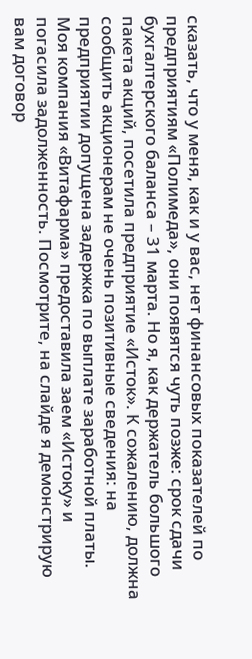сказать, что у меня, как и у вас, нет финансовых показателей по предприятиям «Полимеда», они появятся чуть позже: срок сдачи бухгалтерского баланса – 31 марта. Но я, как держатель большого пакета акций, посетила предприятие «Исток». К сожалению, должна сообщить акционерам не очень позитивные сведения: на предприятии допущена задержка по выплате заработной платы. Моя компания «Витафарма» предоставила заем «Истоку» и погасила задолженность. Посмотрите, на слайде я демонстрирую вам договор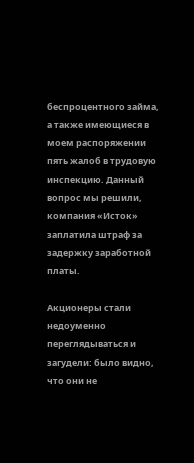беспроцентного займа, а также имеющиеся в моем распоряжении пять жалоб в трудовую инспекцию. Данный вопрос мы решили, компания «Исток» заплатила штраф за задержку заработной платы.

Акционеры стали недоуменно переглядываться и загудели: было видно, что они не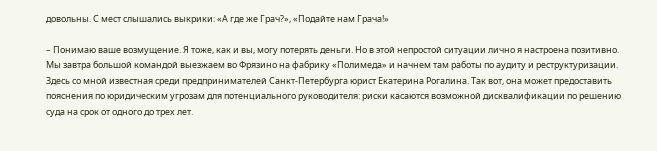довольны. С мест слышались выкрики: «А где же Грач?», «Подайте нам Грача!»

– Понимаю ваше возмущение. Я тоже, как и вы, могу потерять деньги. Но в этой непростой ситуации лично я настроена позитивно. Мы завтра большой командой выезжаем во Фрязино на фабрику «Полимеда» и начнем там работы по аудиту и реструктуризации. Здесь со мной известная среди предпринимателей Санкт-Петербурга юрист Екатерина Рогалина. Так вот, она может предоставить пояснения по юридическим угрозам для потенциального руководителя: риски касаются возможной дисквалификации по решению суда на срок от одного до трех лет.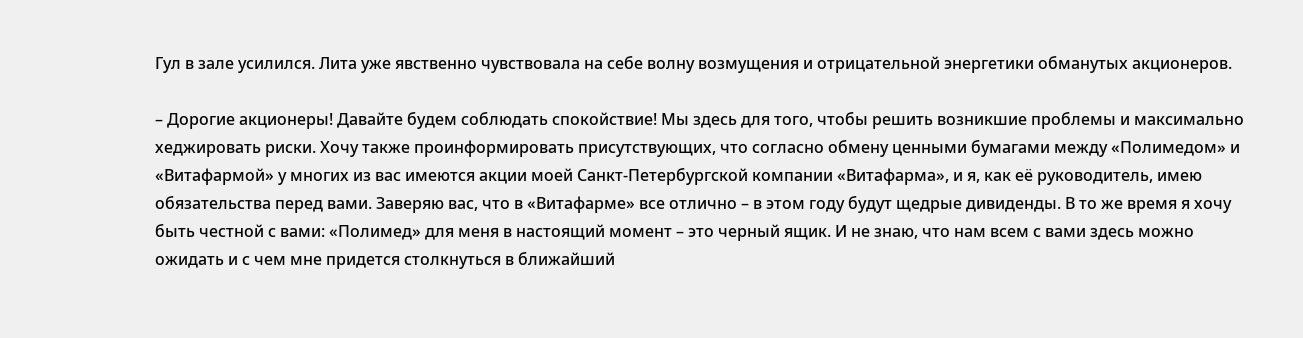Гул в зале усилился. Лита уже явственно чувствовала на себе волну возмущения и отрицательной энергетики обманутых акционеров.

– Дорогие акционеры! Давайте будем соблюдать спокойствие! Мы здесь для того, чтобы решить возникшие проблемы и максимально хеджировать риски. Хочу также проинформировать присутствующих, что согласно обмену ценными бумагами между «Полимедом» и «Витафармой» у многих из вас имеются акции моей Санкт-Петербургской компании «Витафарма», и я, как её руководитель, имею обязательства перед вами. Заверяю вас, что в «Витафарме» все отлично – в этом году будут щедрые дивиденды. В то же время я хочу быть честной с вами: «Полимед» для меня в настоящий момент – это черный ящик. И не знаю, что нам всем с вами здесь можно ожидать и с чем мне придется столкнуться в ближайший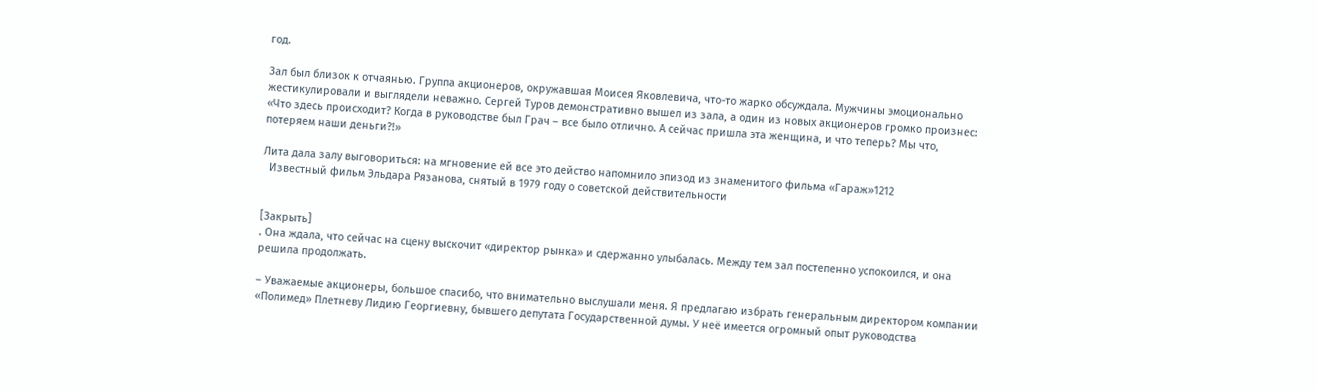год.

Зал был близок к отчаянью. Группа акционеров, окружавшая Моисея Яковлевича, что-то жарко обсуждала. Мужчины эмоционально жестикулировали и выглядели неважно. Сергей Туров демонстративно вышел из зала, а один из новых акционеров громко произнес: «Что здесь происходит? Когда в руководстве был Грач – все было отлично. А сейчас пришла эта женщина, и что теперь? Мы что, потеряем наши деньги?!»

Лита дала залу выговориться: на мгновение ей все это действо напомнило эпизод из знаменитого фильма «Гараж»1212
  Известный фильм Эльдара Рязанова, снятый в 1979 году о советской действительности


[Закрыть]
. Она ждала, что сейчас на сцену выскочит «директор рынка» и сдержанно улыбалась. Между тем зал постепенно успокоился, и она решила продолжать.

– Уважаемые акционеры, большое спасибо, что внимательно выслушали меня. Я предлагаю избрать генеральным директором компании «Полимед» Плетневу Лидию Георгиевну, бывшего депутата Государственной думы. У неё имеется огромный опыт руководства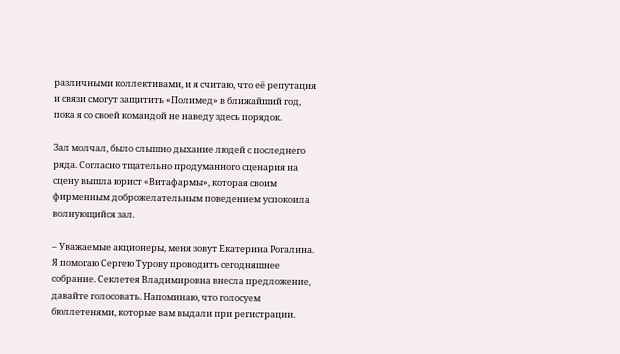различными коллективами, и я считаю, что её репутация и связи смогут защитить «Полимед» в ближайший год, пока я со своей командой не наведу здесь порядок.

Зал молчал, было слышно дыхание людей с последнего ряда. Согласно тщательно продуманного сценария на сцену вышла юрист «Витафармы», которая своим фирменным доброжелательным поведением успокоила волнующийся зал.

– Уважаемые акционеры, меня зовут Екатерина Рогалина. Я помогаю Сергею Турову проводить сегодняшнее собрание. Секлетея Владимировна внесла предложение, давайте голосовать. Напоминаю, что голосуем бюллетенями, которые вам выдали при регистрации.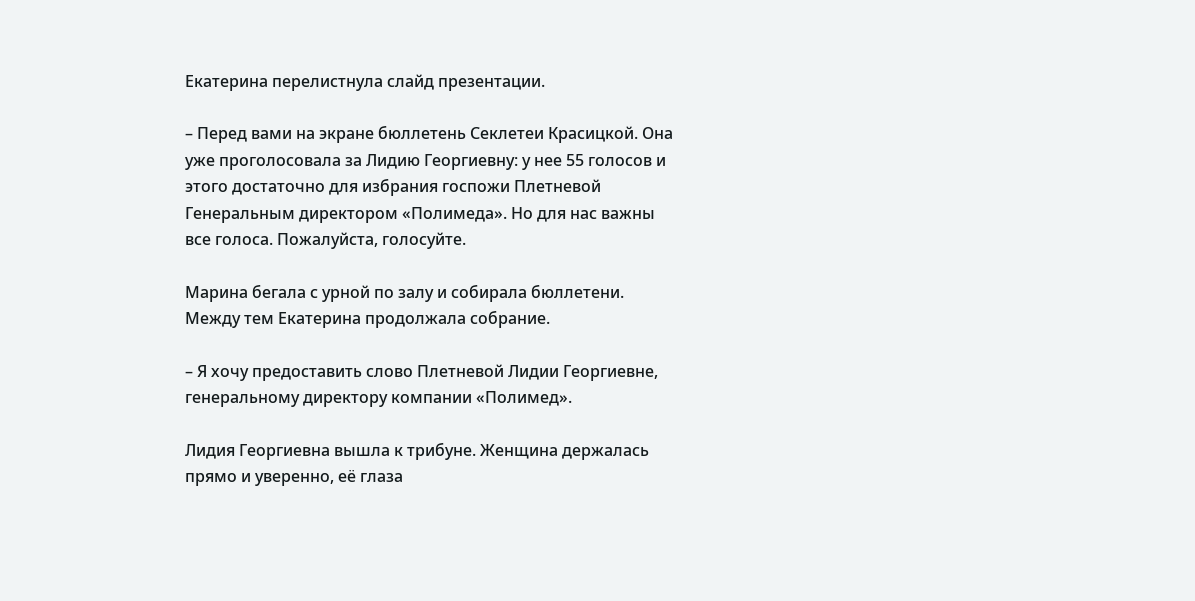Екатерина перелистнула слайд презентации.

– Перед вами на экране бюллетень Секлетеи Красицкой. Она уже проголосовала за Лидию Георгиевну: у нее 55 голосов и этого достаточно для избрания госпожи Плетневой Генеральным директором «Полимеда». Но для нас важны все голоса. Пожалуйста, голосуйте.

Марина бегала с урной по залу и собирала бюллетени. Между тем Екатерина продолжала собрание.

– Я хочу предоставить слово Плетневой Лидии Георгиевне, генеральному директору компании «Полимед».

Лидия Георгиевна вышла к трибуне. Женщина держалась прямо и уверенно, её глаза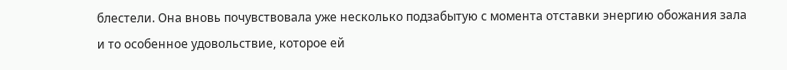блестели. Она вновь почувствовала уже несколько подзабытую с момента отставки энергию обожания зала и то особенное удовольствие, которое ей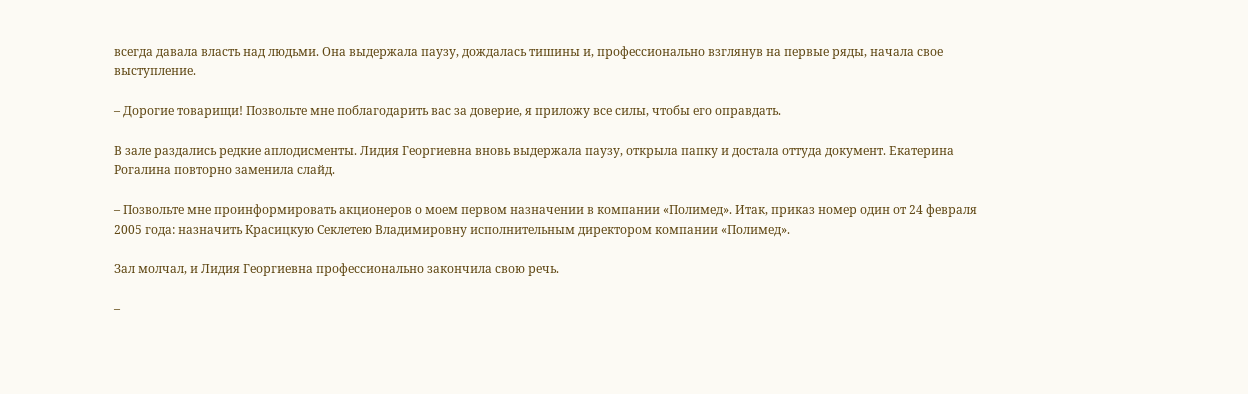всегда давала власть над людьми. Она выдержала паузу, дождалась тишины и, профессионально взглянув на первые ряды, начала свое выступление.

– Дорогие товарищи! Позвольте мне поблагодарить вас за доверие, я приложу все силы, чтобы его оправдать.

В зале раздались редкие аплодисменты. Лидия Георгиевна вновь выдержала паузу, открыла папку и достала оттуда документ. Екатерина Рогалина повторно заменила слайд.

– Позвольте мне проинформировать акционеров о моем первом назначении в компании «Полимед». Итак, приказ номер один от 24 февраля 2005 года: назначить Красицкую Секлетею Владимировну исполнительным директором компании «Полимед».

Зал молчал, и Лидия Георгиевна профессионально закончила свою речь.

–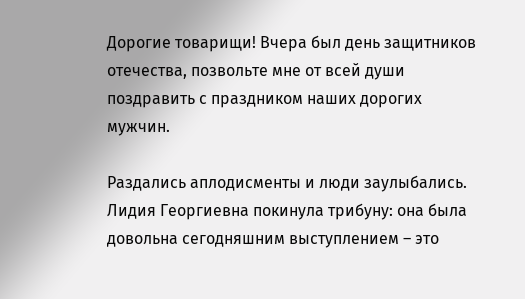Дорогие товарищи! Вчера был день защитников отечества, позвольте мне от всей души поздравить с праздником наших дорогих мужчин.

Раздались аплодисменты и люди заулыбались. Лидия Георгиевна покинула трибуну: она была довольна сегодняшним выступлением – это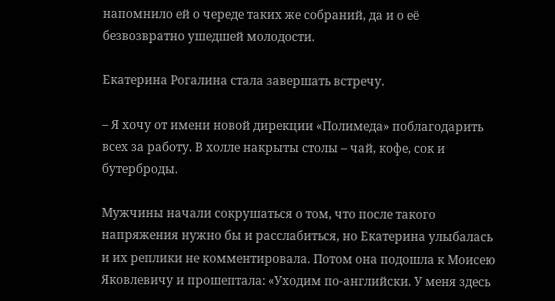напомнило ей о череде таких же собраний, да и о её безвозвратно ушедшей молодости.

Екатерина Рогалина стала завершать встречу.

– Я хочу от имени новой дирекции «Полимеда» поблагодарить всех за работу. В холле накрыты столы – чай, кофе, сок и бутерброды.

Мужчины начали сокрушаться о том, что после такого напряжения нужно бы и расслабиться, но Екатерина улыбалась и их реплики не комментировала. Потом она подошла к Моисею Яковлевичу и прошептала: «Уходим по-английски. У меня здесь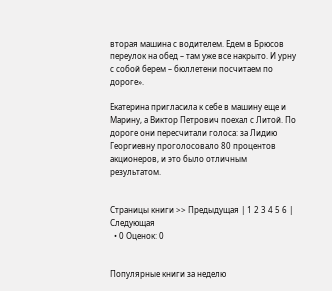вторая машина с водителем. Едем в Брюсов переулок на обед – там уже все накрыто. И урну с собой берем – бюллетени посчитаем по дороге».

Екатерина пригласила к себе в машину еще и Марину, а Виктор Петрович поехал с Литой. По дороге они пересчитали голоса: за Лидию Георгиевну проголосовало 80 процентов акционеров, и это было отличным результатом.


Страницы книги >> Предыдущая | 1 2 3 4 5 6 | Следующая
  • 0 Оценок: 0


Популярные книги за неделю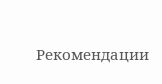Рекомендации